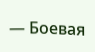— Боевая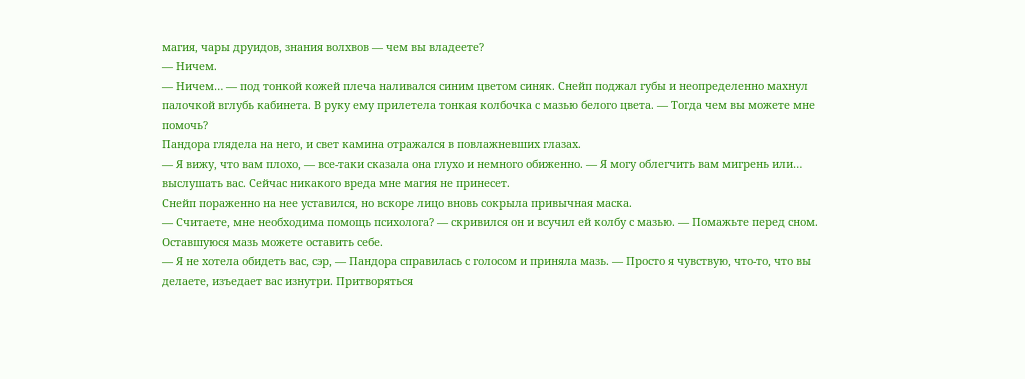магия, чары друидов, знания волхвов — чем вы владеете?
— Ничем.
— Ничем… — под тонкой кожей плеча наливался синим цветом синяк. Снейп поджал губы и неопределенно махнул палочкой вглубь кабинета. В руку ему прилетела тонкая колбочка с мазью белого цвета. — Тогда чем вы можете мне помочь?
Пандора глядела на него, и свет камина отражался в повлажневших глазах.
— Я вижу, что вам плохо, — все-таки сказала она глухо и немного обиженно. — Я могу облегчить вам мигрень или… выслушать вас. Сейчас никакого вреда мне магия не принесет.
Снейп пораженно на нее уставился, но вскоре лицо вновь сокрыла привычная маска.
— Считаете, мне необходима помощь психолога? — скривился он и всучил ей колбу с мазью. — Помажьте перед сном. Оставшуюся мазь можете оставить себе.
— Я не хотела обидеть вас, сэр, — Пандора справилась с голосом и приняла мазь. — Просто я чувствую, что-то, что вы делаете, изъедает вас изнутри. Притворяться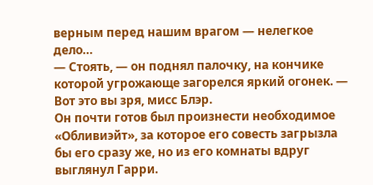верным перед нашим врагом — нелегкое дело…
— Стоять, — он поднял палочку, на кончике которой угрожающе загорелся яркий огонек. — Вот это вы зря, мисс Блэр.
Он почти готов был произнести необходимое «Обливиэйт», за которое его совесть загрызла бы его сразу же, но из его комнаты вдруг выглянул Гарри.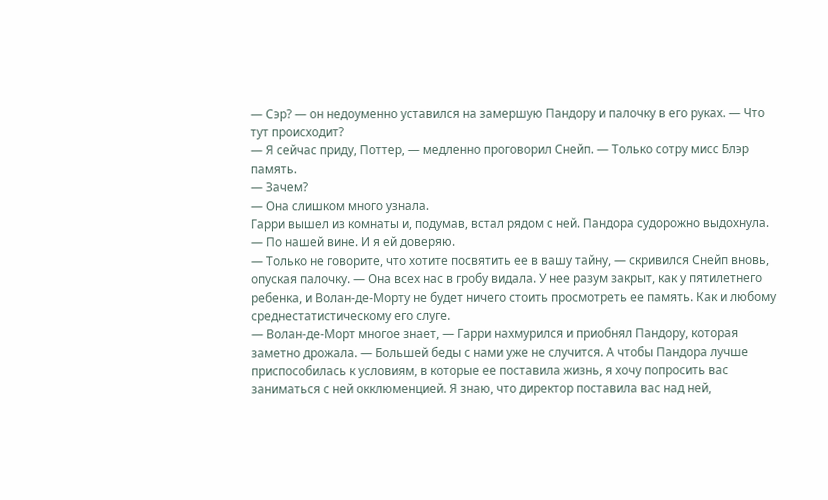— Сэр? — он недоуменно уставился на замершую Пандору и палочку в его руках. — Что тут происходит?
— Я сейчас приду, Поттер, — медленно проговорил Снейп. — Только сотру мисс Блэр память.
— Зачем?
— Она слишком много узнала.
Гарри вышел из комнаты и, подумав, встал рядом с ней. Пандора судорожно выдохнула.
— По нашей вине. И я ей доверяю.
— Только не говорите, что хотите посвятить ее в вашу тайну, — скривился Снейп вновь, опуская палочку. — Она всех нас в гробу видала. У нее разум закрыт, как у пятилетнего ребенка, и Волан-де-Морту не будет ничего стоить просмотреть ее память. Как и любому среднестатистическому его слуге.
— Волан-де-Морт многое знает, — Гарри нахмурился и приобнял Пандору, которая заметно дрожала. — Большей беды с нами уже не случится. А чтобы Пандора лучше приспособилась к условиям, в которые ее поставила жизнь, я хочу попросить вас заниматься с ней окклюменцией. Я знаю, что директор поставила вас над ней,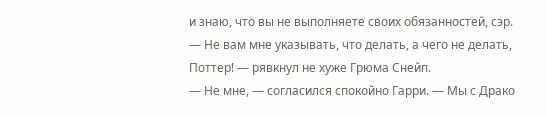и знаю, что вы не выполняете своих обязанностей, сэр.
— Не вам мне указывать, что делать, а чего не делать, Поттер! — рявкнул не хуже Грюма Снейп.
— Не мне, — согласился спокойно Гарри. — Мы с Драко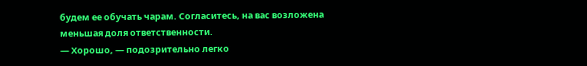будем ее обучать чарам. Согласитесь, на вас возложена меньшая доля ответственности.
— Хорошо, — подозрительно легко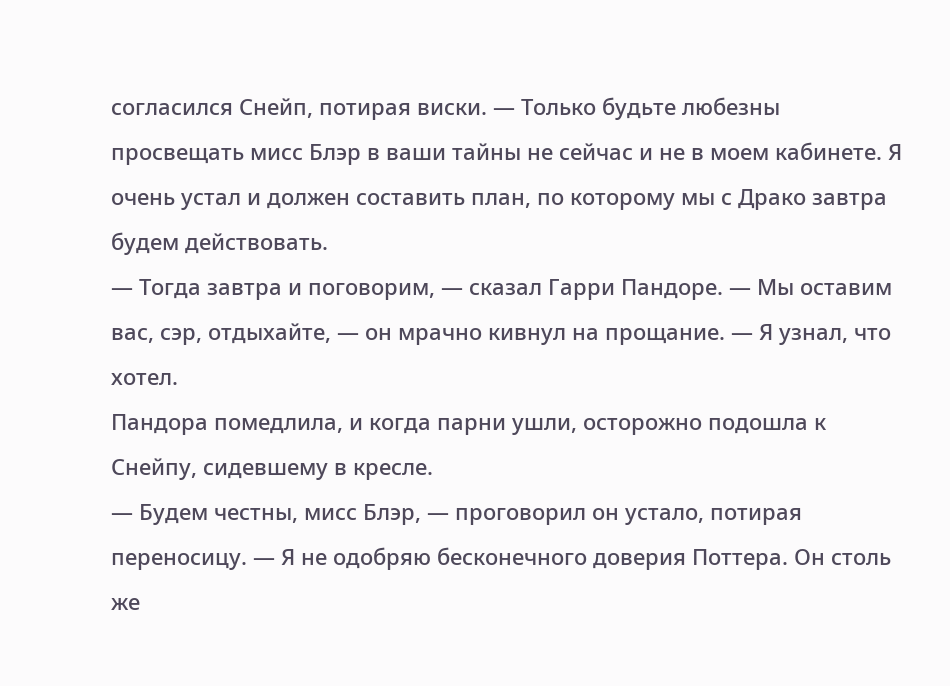согласился Снейп, потирая виски. — Только будьте любезны просвещать мисс Блэр в ваши тайны не сейчас и не в моем кабинете. Я очень устал и должен составить план, по которому мы с Драко завтра будем действовать.
— Тогда завтра и поговорим, — сказал Гарри Пандоре. — Мы оставим вас, сэр, отдыхайте, — он мрачно кивнул на прощание. — Я узнал, что хотел.
Пандора помедлила, и когда парни ушли, осторожно подошла к Снейпу, сидевшему в кресле.
— Будем честны, мисс Блэр, — проговорил он устало, потирая переносицу. — Я не одобряю бесконечного доверия Поттера. Он столь же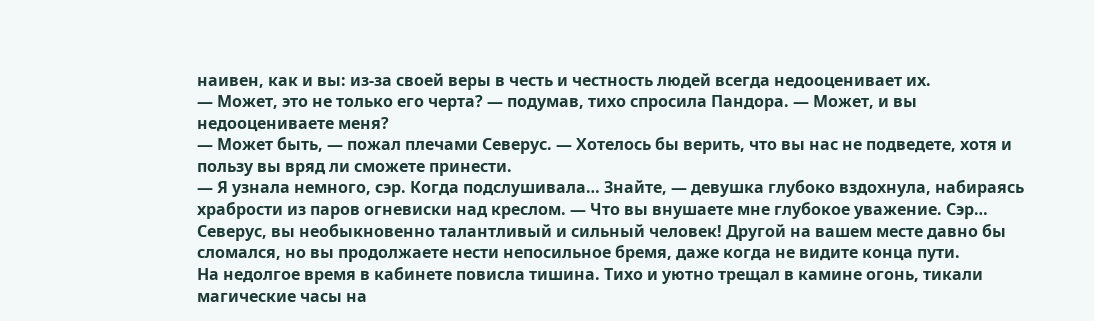наивен, как и вы: из-за своей веры в честь и честность людей всегда недооценивает их.
— Может, это не только его черта? — подумав, тихо спросила Пандора. — Может, и вы недооцениваете меня?
— Может быть, — пожал плечами Северус. — Хотелось бы верить, что вы нас не подведете, хотя и пользу вы вряд ли сможете принести.
— Я узнала немного, сэр. Когда подслушивала… Знайте, — девушка глубоко вздохнула, набираясь храбрости из паров огневиски над креслом. — Что вы внушаете мне глубокое уважение. Сэр… Северус, вы необыкновенно талантливый и сильный человек! Другой на вашем месте давно бы сломался, но вы продолжаете нести непосильное бремя, даже когда не видите конца пути.
На недолгое время в кабинете повисла тишина. Тихо и уютно трещал в камине огонь, тикали магические часы на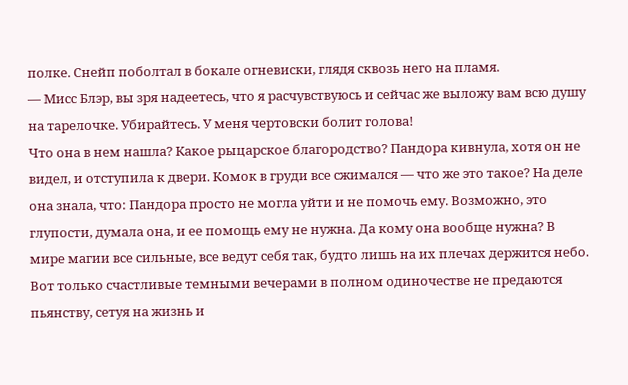полке. Снейп поболтал в бокале огневиски, глядя сквозь него на пламя.
— Мисс Блэр, вы зря надеетесь, что я расчувствуюсь и сейчас же выложу вам всю душу на тарелочке. Убирайтесь. У меня чертовски болит голова!
Что она в нем нашла? Какое рыцарское благородство? Пандора кивнула, хотя он не видел, и отступила к двери. Комок в груди все сжимался — что же это такое? На деле она знала, что: Пандора просто не могла уйти и не помочь ему. Возможно, это глупости, думала она, и ее помощь ему не нужна. Да кому она вообще нужна? В мире магии все сильные, все ведут себя так, будто лишь на их плечах держится небо. Вот только счастливые темными вечерами в полном одиночестве не предаются пьянству, сетуя на жизнь и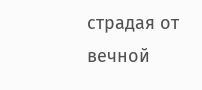страдая от вечной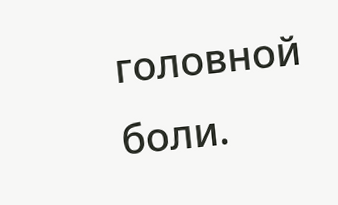головной боли.